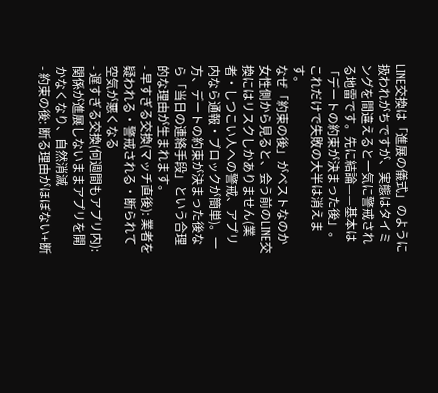LINE交換は「進展の儀式」のように扱われがちですが、実態はタイミングを間違えると一気に警戒される地雷です。先に結論——基本は「デートの約束が決まった後」。これだけで失敗の大半は消えます。
なぜ「約束の後」がベストなのか
女性側から見ると、会う前のLINE交換にはリスクしかありません(業者・しつこい人への警戒、アプリ内なら通報・ブロックが簡単)。一方、デートの約束が決まった後なら「当日の連絡手段」という合理的な理由が生まれます。
- 早すぎる交換(マッチ直後): 業者を疑われる・警戒される・断られて空気が悪くなる
- 遅すぎる交換(何週間もアプリ内): 関係が進展しないままアプリを開かなくなり、自然消滅
- 約束の後: 断る理由がほぼない+断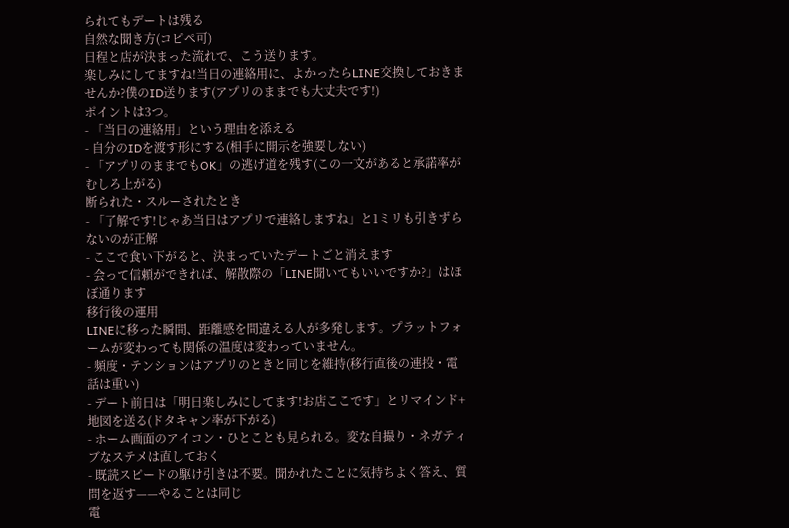られてもデートは残る
自然な聞き方(コピペ可)
日程と店が決まった流れで、こう送ります。
楽しみにしてますね!当日の連絡用に、よかったらLINE交換しておきませんか?僕のID送ります(アプリのままでも大丈夫です!)
ポイントは3つ。
- 「当日の連絡用」という理由を添える
- 自分のIDを渡す形にする(相手に開示を強要しない)
- 「アプリのままでもOK」の逃げ道を残す(この一文があると承諾率がむしろ上がる)
断られた・スルーされたとき
- 「了解です!じゃあ当日はアプリで連絡しますね」と1ミリも引きずらないのが正解
- ここで食い下がると、決まっていたデートごと消えます
- 会って信頼ができれば、解散際の「LINE聞いてもいいですか?」はほぼ通ります
移行後の運用
LINEに移った瞬間、距離感を間違える人が多発します。プラットフォームが変わっても関係の温度は変わっていません。
- 頻度・テンションはアプリのときと同じを維持(移行直後の連投・電話は重い)
- デート前日は「明日楽しみにしてます!お店ここです」とリマインド+地図を送る(ドタキャン率が下がる)
- ホーム画面のアイコン・ひとことも見られる。変な自撮り・ネガティブなステメは直しておく
- 既読スピードの駆け引きは不要。聞かれたことに気持ちよく答え、質問を返す——やることは同じ
電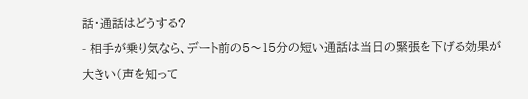話・通話はどうする?
- 相手が乗り気なら、デート前の5〜15分の短い通話は当日の緊張を下げる効果が大きい(声を知って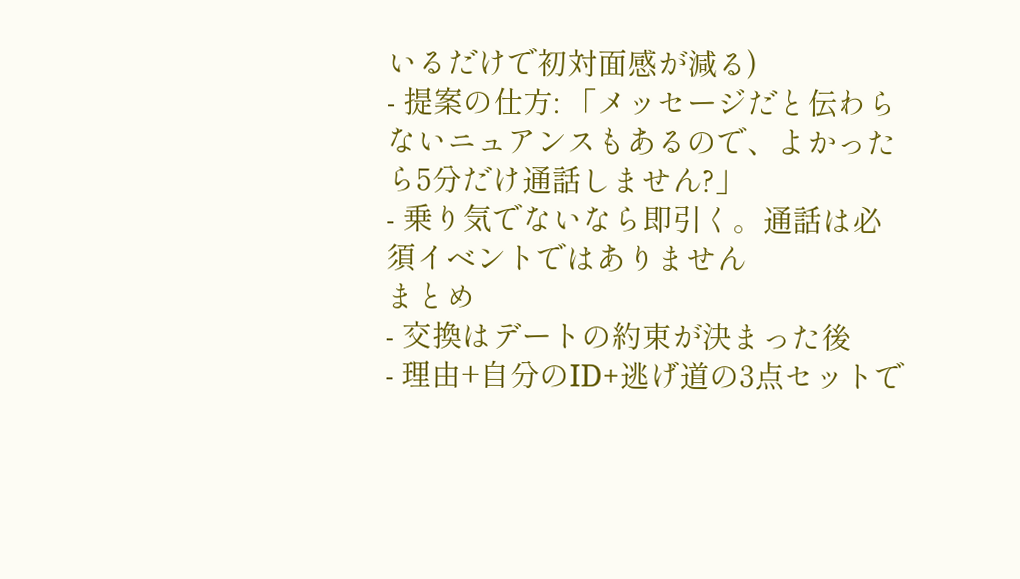いるだけで初対面感が減る)
- 提案の仕方: 「メッセージだと伝わらないニュアンスもあるので、よかったら5分だけ通話しません?」
- 乗り気でないなら即引く。通話は必須イベントではありません
まとめ
- 交換はデートの約束が決まった後
- 理由+自分のID+逃げ道の3点セットで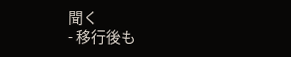聞く
- 移行後も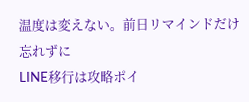温度は変えない。前日リマインドだけ忘れずに
LINE移行は攻略ポイ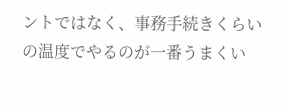ントではなく、事務手続きくらいの温度でやるのが一番うまくい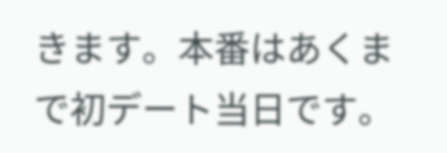きます。本番はあくまで初デート当日です。